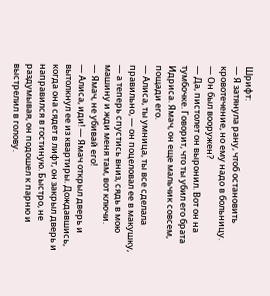Шрифт:
— Я затянула рану, чтоб остановить кровотечение, но ему надо в больницу.
— Он был вооружен?
— Да, пистолет он выронил. Вот он на тумбочке. Говорит, что ты убил его брата Идриса. Ямач, он еще мальчик совсем, пощади его.
— Алиса, ты умница, ты все сделала правильно, — он поцеловал ее в макушку, — а теперь спустись вниз, сядь в мою машину и жди меня там, вот ключи.
— Ямач, не убивай его!
— Алиса, иди! — Ямач открыл дверь и вытолкнул ее из квартиры. Дождавшись, когда она сядет в лифт, он закрыл дверь и направился в гостиную. Быстро, не раздумывая, он подошел к парню и выстрелил в голову.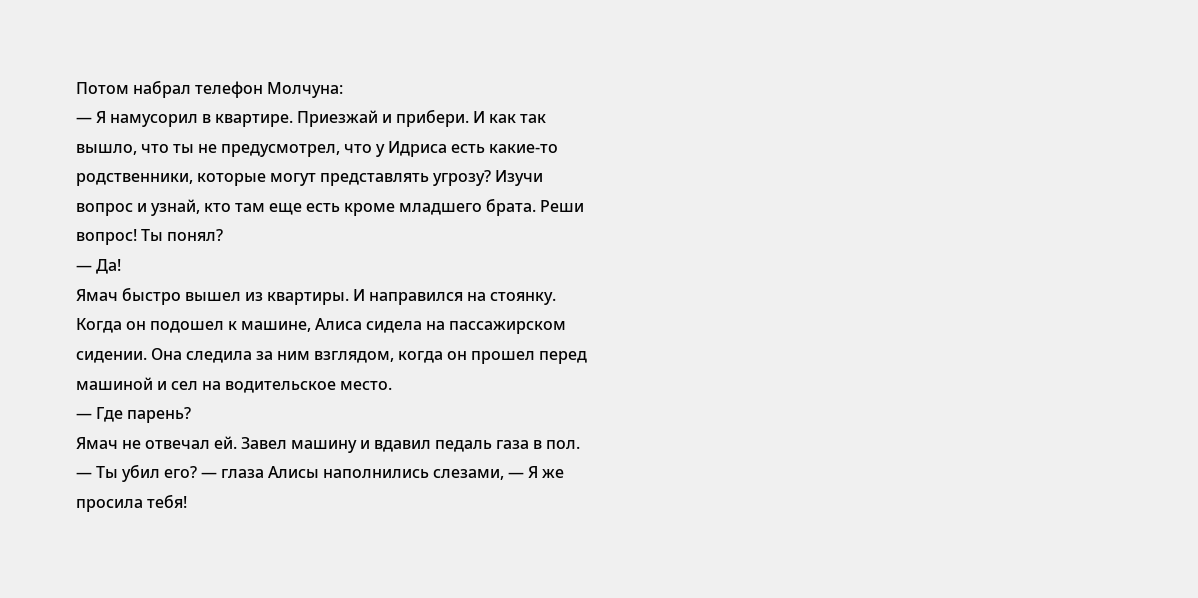Потом набрал телефон Молчуна:
— Я намусорил в квартире. Приезжай и прибери. И как так вышло, что ты не предусмотрел, что у Идриса есть какие-то родственники, которые могут представлять угрозу? Изучи вопрос и узнай, кто там еще есть кроме младшего брата. Реши вопрос! Ты понял?
— Да!
Ямач быстро вышел из квартиры. И направился на стоянку. Когда он подошел к машине, Алиса сидела на пассажирском сидении. Она следила за ним взглядом, когда он прошел перед машиной и сел на водительское место.
— Где парень?
Ямач не отвечал ей. Завел машину и вдавил педаль газа в пол.
— Ты убил его? — глаза Алисы наполнились слезами, — Я же просила тебя!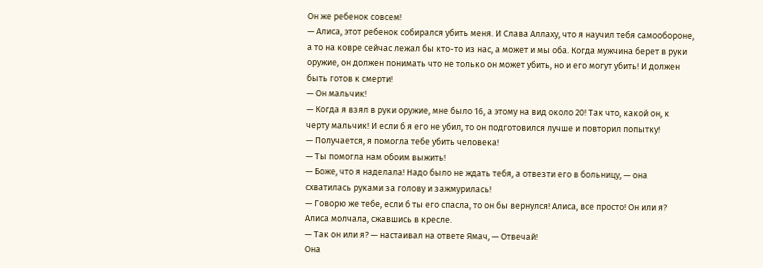Он же ребенок совсем!
— Алиса, этот ребенок собирался убить меня. И Слава Аллаху, что я научил тебя самообороне, а то на ковре сейчас лежал бы кто-то из нас, а может и мы оба. Когда мужчина берет в руки оружие, он должен понимать что не только он может убить, но и его могут убить! И должен быть готов к смерти!
— Он мальчик!
— Когда я взял в руки оружие, мне было 16, а этому на вид около 20! Так что, какой он, к черту мальчик! И если б я его не убил, то он подготовился лучше и повторил попытку!
— Получается, я помогла тебе убить человека!
— Ты помогла нам обоим выжить!
— Боже, что я наделала! Надо было не ждать тебя, а отвезти его в больницу, — она схватилась руками за голову и зажмурилась!
— Говорю же тебе, если б ты его спасла, то он бы вернулся! Алиса, все просто! Он или я?
Алиса молчала, сжавшись в кресле.
— Так он или я? — настаивал на ответе Ямач, — Отвечай!
Она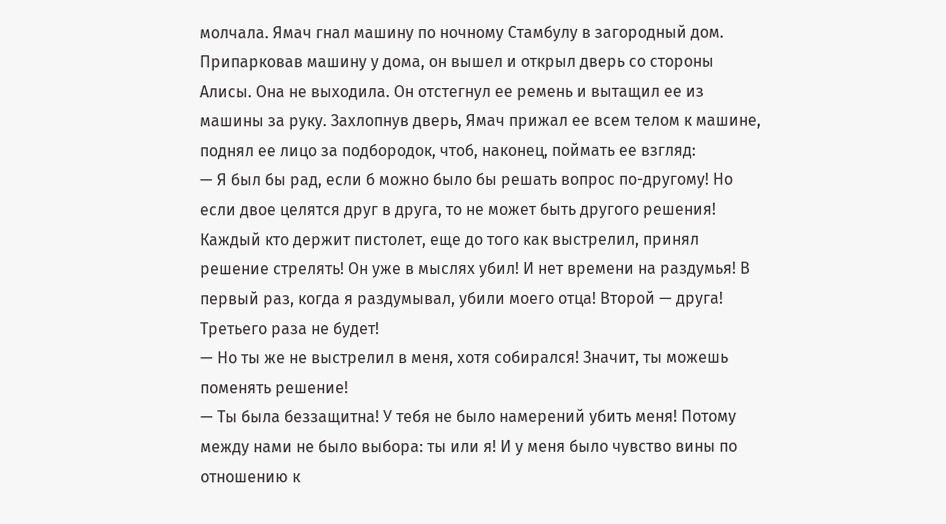молчала. Ямач гнал машину по ночному Стамбулу в загородный дом. Припарковав машину у дома, он вышел и открыл дверь со стороны Алисы. Она не выходила. Он отстегнул ее ремень и вытащил ее из машины за руку. Захлопнув дверь, Ямач прижал ее всем телом к машине, поднял ее лицо за подбородок, чтоб, наконец, поймать ее взгляд:
— Я был бы рад, если б можно было бы решать вопрос по-другому! Но если двое целятся друг в друга, то не может быть другого решения! Каждый кто держит пистолет, еще до того как выстрелил, принял решение стрелять! Он уже в мыслях убил! И нет времени на раздумья! В первый раз, когда я раздумывал, убили моего отца! Второй — друга! Третьего раза не будет!
— Но ты же не выстрелил в меня, хотя собирался! Значит, ты можешь поменять решение!
— Ты была беззащитна! У тебя не было намерений убить меня! Потому между нами не было выбора: ты или я! И у меня было чувство вины по отношению к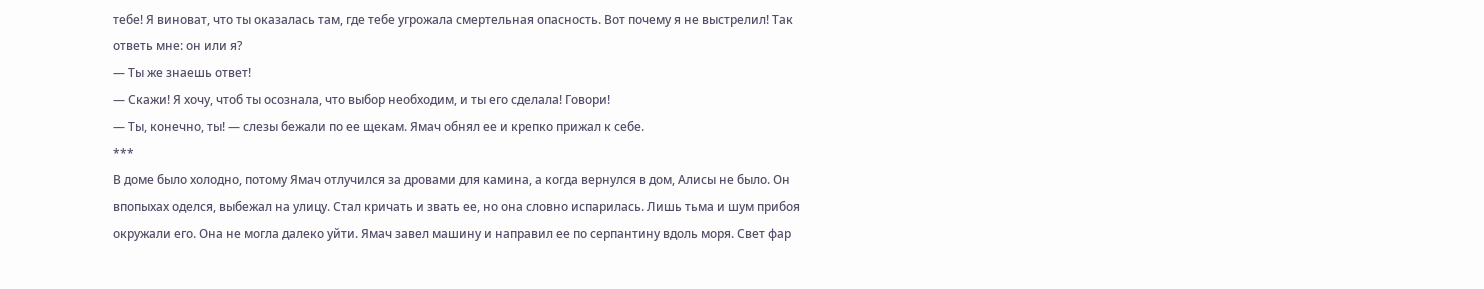тебе! Я виноват, что ты оказалась там, где тебе угрожала смертельная опасность. Вот почему я не выстрелил! Так ответь мне: он или я?
— Ты же знаешь ответ!
— Скажи! Я хочу, чтоб ты осознала, что выбор необходим, и ты его сделала! Говори!
— Ты, конечно, ты! — слезы бежали по ее щекам. Ямач обнял ее и крепко прижал к себе.
***
В доме было холодно, потому Ямач отлучился за дровами для камина, а когда вернулся в дом, Алисы не было. Он впопыхах оделся, выбежал на улицу. Стал кричать и звать ее, но она словно испарилась. Лишь тьма и шум прибоя окружали его. Она не могла далеко уйти. Ямач завел машину и направил ее по серпантину вдоль моря. Свет фар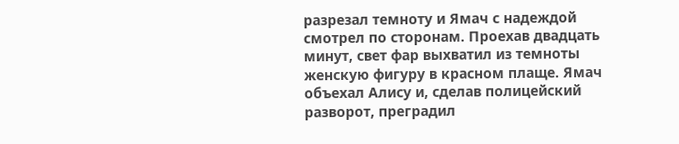разрезал темноту и Ямач с надеждой смотрел по сторонам. Проехав двадцать минут, свет фар выхватил из темноты женскую фигуру в красном плаще. Ямач объехал Алису и, сделав полицейский разворот, преградил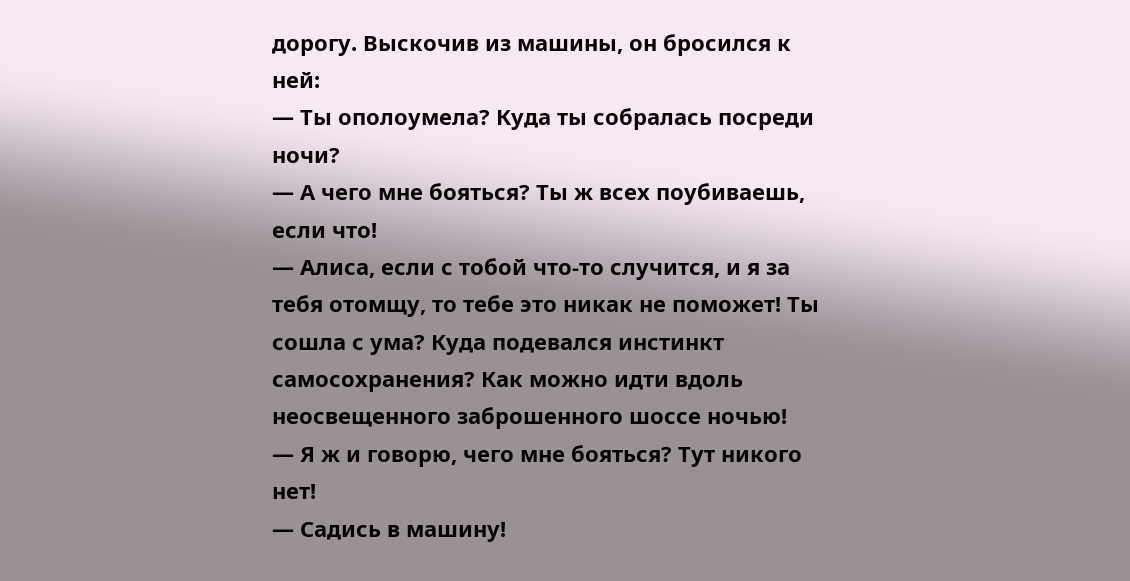дорогу. Выскочив из машины, он бросился к ней:
— Ты ополоумела? Куда ты собралась посреди ночи?
— А чего мне бояться? Ты ж всех поубиваешь, если что!
— Алиса, если с тобой что-то случится, и я за тебя отомщу, то тебе это никак не поможет! Ты сошла с ума? Куда подевался инстинкт самосохранения? Как можно идти вдоль неосвещенного заброшенного шоссе ночью!
— Я ж и говорю, чего мне бояться? Тут никого нет!
— Садись в машину!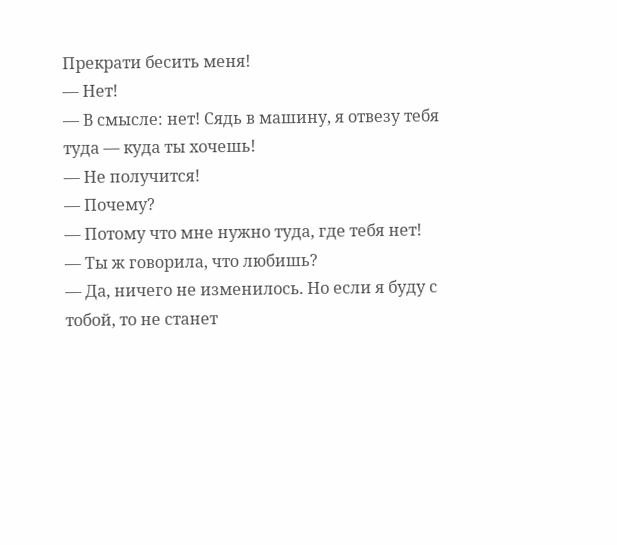Прекрати бесить меня!
— Нет!
— В смысле: нет! Сядь в машину, я отвезу тебя туда — куда ты хочешь!
— Не получится!
— Почему?
— Потому что мне нужно туда, где тебя нет!
— Ты ж говорила, что любишь?
— Да, ничего не изменилось. Но если я буду с тобой, то не станет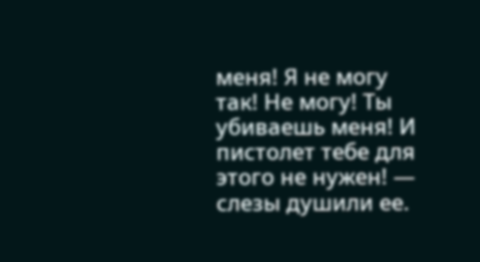меня! Я не могу так! Не могу! Ты убиваешь меня! И пистолет тебе для этого не нужен! — слезы душили ее.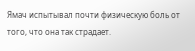Ямач испытывал почти физическую боль от того, что она так страдает.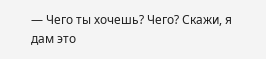— Чего ты хочешь? Чего? Скажи, я дам это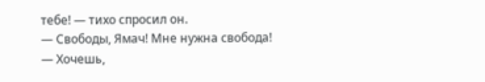тебе! — тихо спросил он.
— Свободы, Ямач! Мне нужна свобода!
— Хочешь,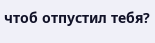чтоб отпустил тебя?